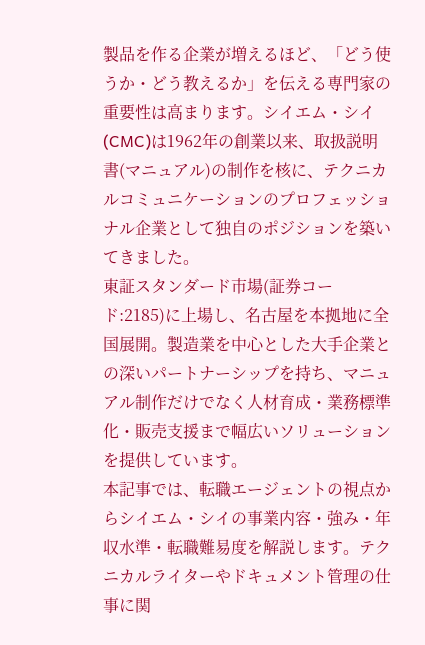製品を作る企業が増えるほど、「どう使うか・どう教えるか」を伝える専門家の重要性は高まります。シイエム・シイ(CMC)は1962年の創業以来、取扱説明書(マニュアル)の制作を核に、テクニカルコミュニケーションのプロフェッショナル企業として独自のポジションを築いてきました。
東証スタンダード市場(証券コード:2185)に上場し、名古屋を本拠地に全国展開。製造業を中心とした大手企業との深いパートナーシップを持ち、マニュアル制作だけでなく人材育成・業務標準化・販売支援まで幅広いソリューションを提供しています。
本記事では、転職エージェントの視点からシイエム・シイの事業内容・強み・年収水準・転職難易度を解説します。テクニカルライターやドキュメント管理の仕事に関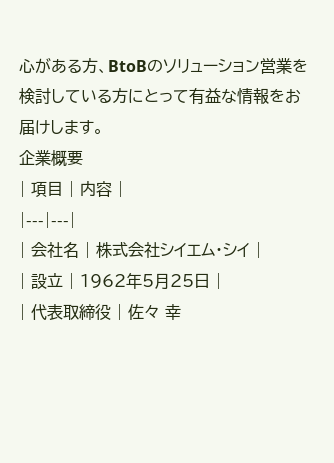心がある方、BtoBのソリューション営業を検討している方にとって有益な情報をお届けします。
企業概要
| 項目 | 内容 |
|---|---|
| 会社名 | 株式会社シイエム・シイ |
| 設立 | 1962年5月25日 |
| 代表取締役 | 佐々 幸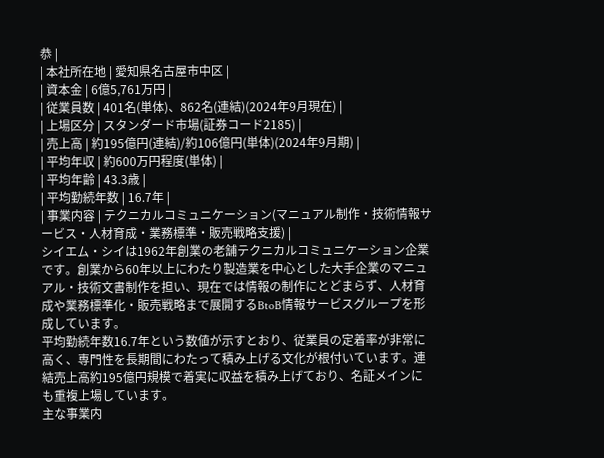恭 |
| 本社所在地 | 愛知県名古屋市中区 |
| 資本金 | 6億5,761万円 |
| 従業員数 | 401名(単体)、862名(連結)(2024年9月現在) |
| 上場区分 | スタンダード市場(証券コード2185) |
| 売上高 | 約195億円(連結)/約106億円(単体)(2024年9月期) |
| 平均年収 | 約600万円程度(単体) |
| 平均年齢 | 43.3歳 |
| 平均勤続年数 | 16.7年 |
| 事業内容 | テクニカルコミュニケーション(マニュアル制作・技術情報サービス・人材育成・業務標準・販売戦略支援) |
シイエム・シイは1962年創業の老舗テクニカルコミュニケーション企業です。創業から60年以上にわたり製造業を中心とした大手企業のマニュアル・技術文書制作を担い、現在では情報の制作にとどまらず、人材育成や業務標準化・販売戦略まで展開するBtoB情報サービスグループを形成しています。
平均勤続年数16.7年という数値が示すとおり、従業員の定着率が非常に高く、専門性を長期間にわたって積み上げる文化が根付いています。連結売上高約195億円規模で着実に収益を積み上げており、名証メインにも重複上場しています。
主な事業内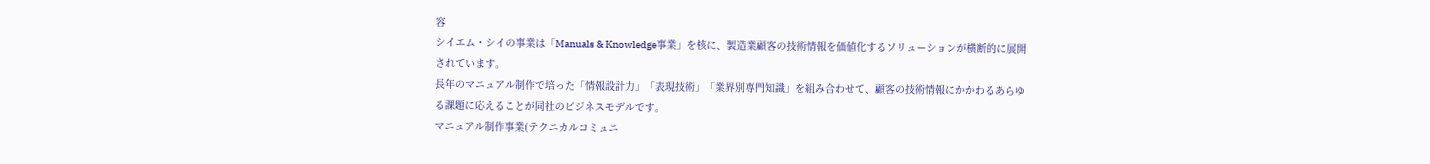容
シイエム・シイの事業は「Manuals & Knowledge事業」を核に、製造業顧客の技術情報を価値化するソリューションが横断的に展開されています。
長年のマニュアル制作で培った「情報設計力」「表現技術」「業界別専門知識」を組み合わせて、顧客の技術情報にかかわるあらゆる課題に応えることが同社のビジネスモデルです。
マニュアル制作事業(テクニカルコミュニ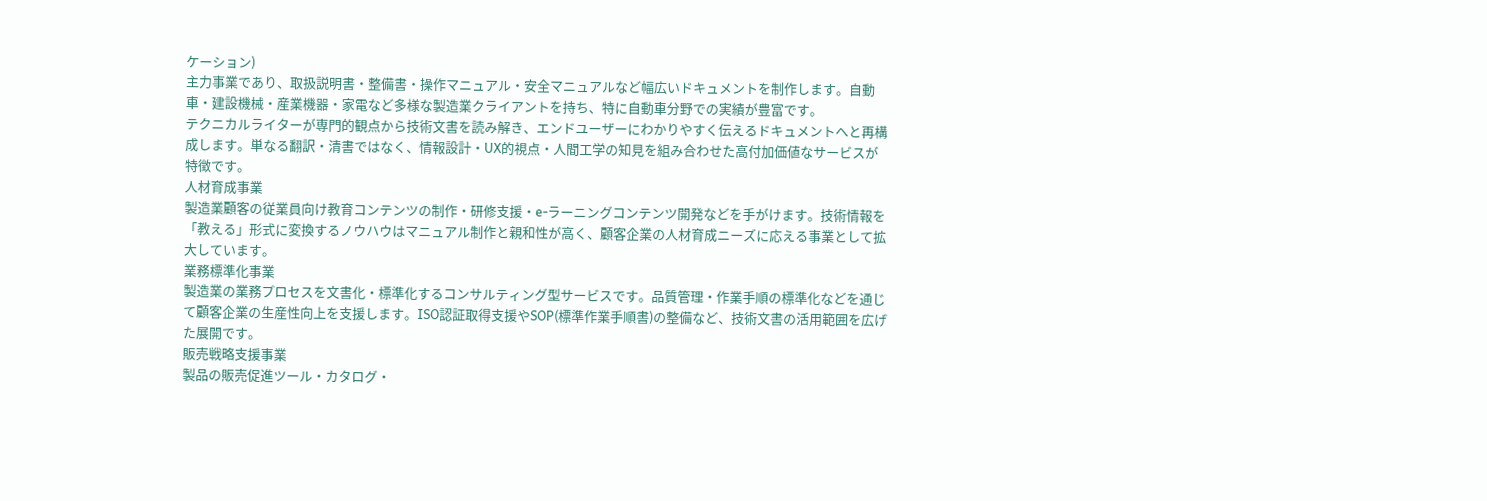ケーション)
主力事業であり、取扱説明書・整備書・操作マニュアル・安全マニュアルなど幅広いドキュメントを制作します。自動車・建設機械・産業機器・家電など多様な製造業クライアントを持ち、特に自動車分野での実績が豊富です。
テクニカルライターが専門的観点から技術文書を読み解き、エンドユーザーにわかりやすく伝えるドキュメントへと再構成します。単なる翻訳・清書ではなく、情報設計・UX的視点・人間工学の知見を組み合わせた高付加価値なサービスが特徴です。
人材育成事業
製造業顧客の従業員向け教育コンテンツの制作・研修支援・e-ラーニングコンテンツ開発などを手がけます。技術情報を「教える」形式に変換するノウハウはマニュアル制作と親和性が高く、顧客企業の人材育成ニーズに応える事業として拡大しています。
業務標準化事業
製造業の業務プロセスを文書化・標準化するコンサルティング型サービスです。品質管理・作業手順の標準化などを通じて顧客企業の生産性向上を支援します。ISO認証取得支援やSOP(標準作業手順書)の整備など、技術文書の活用範囲を広げた展開です。
販売戦略支援事業
製品の販売促進ツール・カタログ・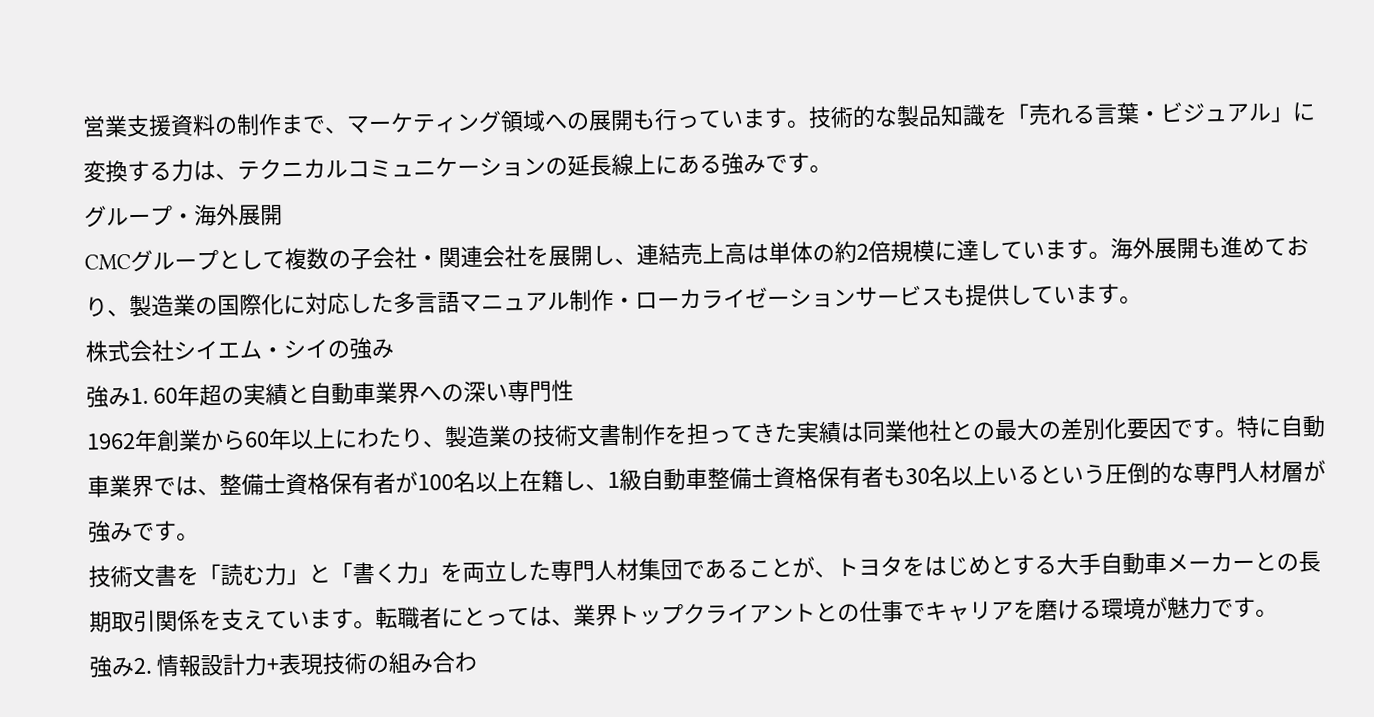営業支援資料の制作まで、マーケティング領域への展開も行っています。技術的な製品知識を「売れる言葉・ビジュアル」に変換する力は、テクニカルコミュニケーションの延長線上にある強みです。
グループ・海外展開
CMCグループとして複数の子会社・関連会社を展開し、連結売上高は単体の約2倍規模に達しています。海外展開も進めており、製造業の国際化に対応した多言語マニュアル制作・ローカライゼーションサービスも提供しています。
株式会社シイエム・シイの強み
強み1. 60年超の実績と自動車業界への深い専門性
1962年創業から60年以上にわたり、製造業の技術文書制作を担ってきた実績は同業他社との最大の差別化要因です。特に自動車業界では、整備士資格保有者が100名以上在籍し、1級自動車整備士資格保有者も30名以上いるという圧倒的な専門人材層が強みです。
技術文書を「読む力」と「書く力」を両立した専門人材集団であることが、トヨタをはじめとする大手自動車メーカーとの長期取引関係を支えています。転職者にとっては、業界トップクライアントとの仕事でキャリアを磨ける環境が魅力です。
強み2. 情報設計力+表現技術の組み合わ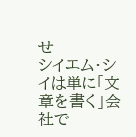せ
シイエム・シイは単に「文章を書く」会社で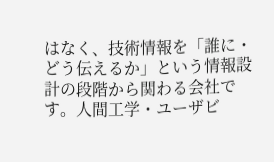はなく、技術情報を「誰に・どう伝えるか」という情報設計の段階から関わる会社です。人間工学・ユーザビ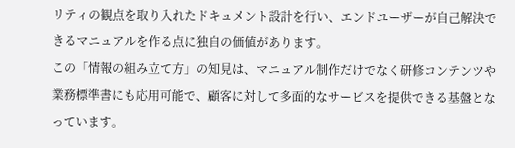リティの観点を取り入れたドキュメント設計を行い、エンドユーザーが自己解決できるマニュアルを作る点に独自の価値があります。
この「情報の組み立て方」の知見は、マニュアル制作だけでなく研修コンテンツや業務標準書にも応用可能で、顧客に対して多面的なサービスを提供できる基盤となっています。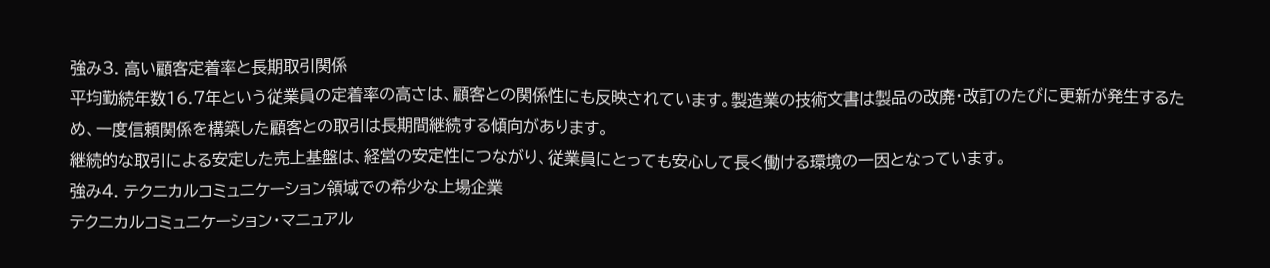強み3. 高い顧客定着率と長期取引関係
平均勤続年数16.7年という従業員の定着率の高さは、顧客との関係性にも反映されています。製造業の技術文書は製品の改廃・改訂のたびに更新が発生するため、一度信頼関係を構築した顧客との取引は長期間継続する傾向があります。
継続的な取引による安定した売上基盤は、経営の安定性につながり、従業員にとっても安心して長く働ける環境の一因となっています。
強み4. テクニカルコミュニケーション領域での希少な上場企業
テクニカルコミュニケーション・マニュアル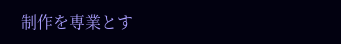制作を専業とす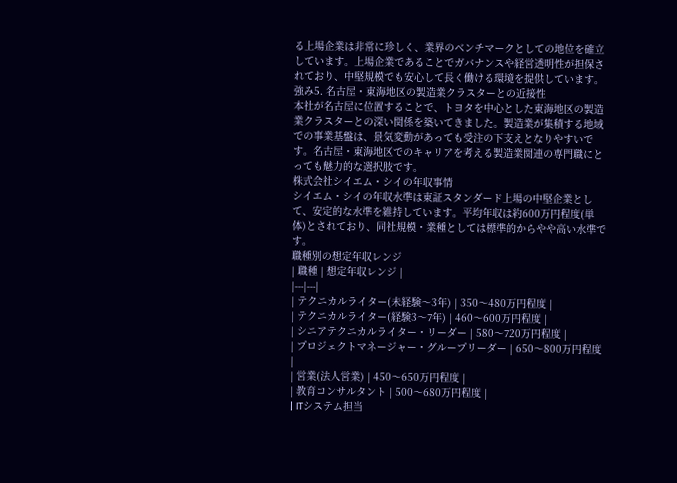る上場企業は非常に珍しく、業界のベンチマークとしての地位を確立しています。上場企業であることでガバナンスや経営透明性が担保されており、中堅規模でも安心して長く働ける環境を提供しています。
強み5. 名古屋・東海地区の製造業クラスターとの近接性
本社が名古屋に位置することで、トヨタを中心とした東海地区の製造業クラスターとの深い関係を築いてきました。製造業が集積する地域での事業基盤は、景気変動があっても受注の下支えとなりやすいです。名古屋・東海地区でのキャリアを考える製造業関連の専門職にとっても魅力的な選択肢です。
株式会社シイエム・シイの年収事情
シイエム・シイの年収水準は東証スタンダード上場の中堅企業として、安定的な水準を維持しています。平均年収は約600万円程度(単体)とされており、同社規模・業種としては標準的からやや高い水準です。
職種別の想定年収レンジ
| 職種 | 想定年収レンジ |
|---|---|
| テクニカルライター(未経験〜3年) | 350〜480万円程度 |
| テクニカルライター(経験3〜7年) | 460〜600万円程度 |
| シニアテクニカルライター・リーダー | 580〜720万円程度 |
| プロジェクトマネージャー・グループリーダー | 650〜800万円程度 |
| 営業(法人営業) | 450〜650万円程度 |
| 教育コンサルタント | 500〜680万円程度 |
| ITシステム担当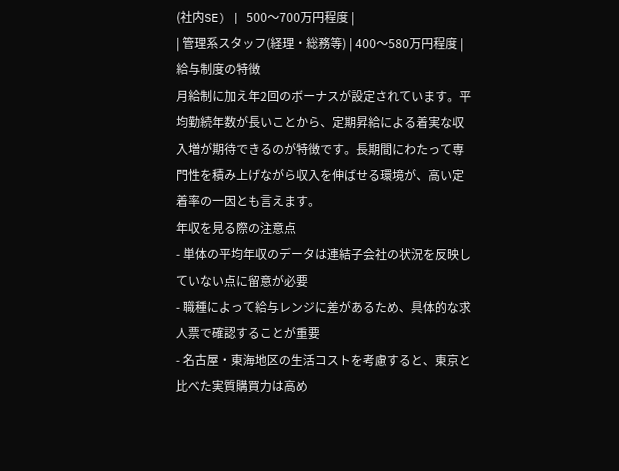(社内SE) | 500〜700万円程度 |
| 管理系スタッフ(経理・総務等) | 400〜580万円程度 |
給与制度の特徴
月給制に加え年2回のボーナスが設定されています。平均勤続年数が長いことから、定期昇給による着実な収入増が期待できるのが特徴です。長期間にわたって専門性を積み上げながら収入を伸ばせる環境が、高い定着率の一因とも言えます。
年収を見る際の注意点
- 単体の平均年収のデータは連結子会社の状況を反映していない点に留意が必要
- 職種によって給与レンジに差があるため、具体的な求人票で確認することが重要
- 名古屋・東海地区の生活コストを考慮すると、東京と比べた実質購買力は高め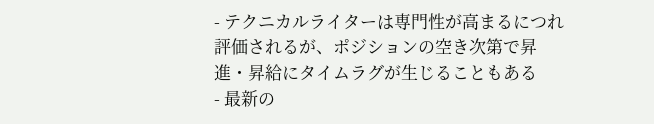- テクニカルライターは専門性が高まるにつれ評価されるが、ポジションの空き次第で昇進・昇給にタイムラグが生じることもある
- 最新の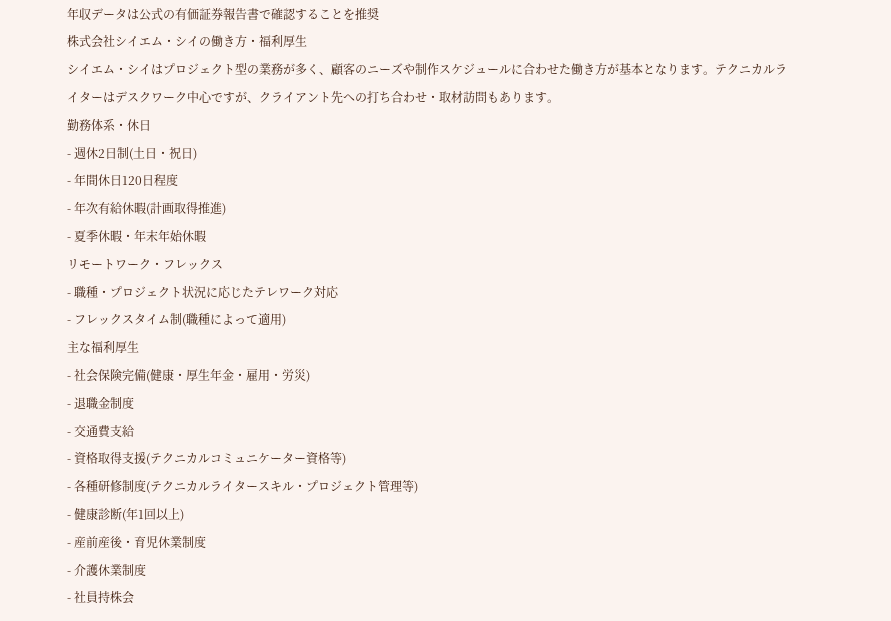年収データは公式の有価証券報告書で確認することを推奨
株式会社シイエム・シイの働き方・福利厚生
シイエム・シイはプロジェクト型の業務が多く、顧客のニーズや制作スケジュールに合わせた働き方が基本となります。テクニカルライターはデスクワーク中心ですが、クライアント先への打ち合わせ・取材訪問もあります。
勤務体系・休日
- 週休2日制(土日・祝日)
- 年間休日120日程度
- 年次有給休暇(計画取得推進)
- 夏季休暇・年末年始休暇
リモートワーク・フレックス
- 職種・プロジェクト状況に応じたテレワーク対応
- フレックスタイム制(職種によって適用)
主な福利厚生
- 社会保険完備(健康・厚生年金・雇用・労災)
- 退職金制度
- 交通費支給
- 資格取得支援(テクニカルコミュニケーター資格等)
- 各種研修制度(テクニカルライタースキル・プロジェクト管理等)
- 健康診断(年1回以上)
- 産前産後・育児休業制度
- 介護休業制度
- 社員持株会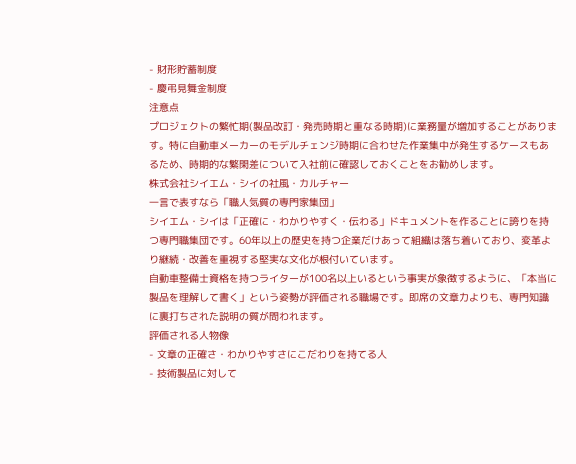- 財形貯蓄制度
- 慶弔見舞金制度
注意点
プロジェクトの繁忙期(製品改訂・発売時期と重なる時期)に業務量が増加することがあります。特に自動車メーカーのモデルチェンジ時期に合わせた作業集中が発生するケースもあるため、時期的な繁閑差について入社前に確認しておくことをお勧めします。
株式会社シイエム・シイの社風・カルチャー
一言で表すなら「職人気質の専門家集団」
シイエム・シイは「正確に・わかりやすく・伝わる」ドキュメントを作ることに誇りを持つ専門職集団です。60年以上の歴史を持つ企業だけあって組織は落ち着いており、変革より継続・改善を重視する堅実な文化が根付いています。
自動車整備士資格を持つライターが100名以上いるという事実が象徴するように、「本当に製品を理解して書く」という姿勢が評価される職場です。即席の文章力よりも、専門知識に裏打ちされた説明の質が問われます。
評価される人物像
- 文章の正確さ・わかりやすさにこだわりを持てる人
- 技術製品に対して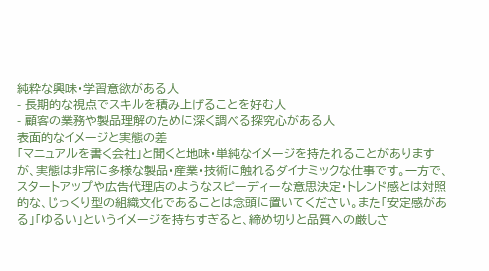純粋な興味・学習意欲がある人
- 長期的な視点でスキルを積み上げることを好む人
- 顧客の業務や製品理解のために深く調べる探究心がある人
表面的なイメージと実態の差
「マニュアルを書く会社」と聞くと地味・単純なイメージを持たれることがありますが、実態は非常に多様な製品・産業・技術に触れるダイナミックな仕事です。一方で、スタートアップや広告代理店のようなスピーディーな意思決定・トレンド感とは対照的な、じっくり型の組織文化であることは念頭に置いてください。また「安定感がある」「ゆるい」というイメージを持ちすぎると、締め切りと品質への厳しさ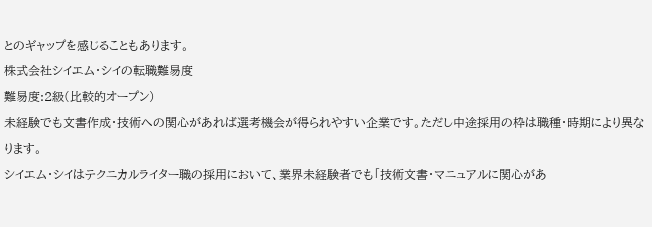とのギャップを感じることもあります。
株式会社シイエム・シイの転職難易度
難易度:2級(比較的オープン)
未経験でも文書作成・技術への関心があれば選考機会が得られやすい企業です。ただし中途採用の枠は職種・時期により異なります。
シイエム・シイはテクニカルライター職の採用において、業界未経験者でも「技術文書・マニュアルに関心があ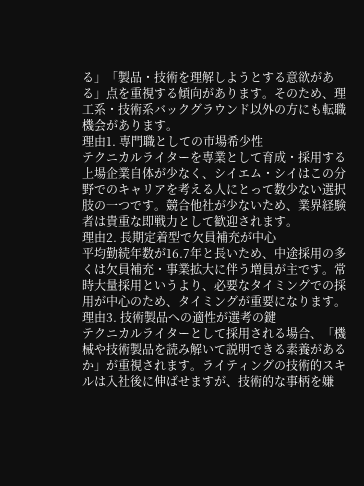る」「製品・技術を理解しようとする意欲がある」点を重視する傾向があります。そのため、理工系・技術系バックグラウンド以外の方にも転職機会があります。
理由1. 専門職としての市場希少性
テクニカルライターを専業として育成・採用する上場企業自体が少なく、シイエム・シイはこの分野でのキャリアを考える人にとって数少ない選択肢の一つです。競合他社が少ないため、業界経験者は貴重な即戦力として歓迎されます。
理由2. 長期定着型で欠員補充が中心
平均勤続年数が16.7年と長いため、中途採用の多くは欠員補充・事業拡大に伴う増員が主です。常時大量採用というより、必要なタイミングでの採用が中心のため、タイミングが重要になります。
理由3. 技術製品への適性が選考の鍵
テクニカルライターとして採用される場合、「機械や技術製品を読み解いて説明できる素養があるか」が重視されます。ライティングの技術的スキルは入社後に伸ばせますが、技術的な事柄を嫌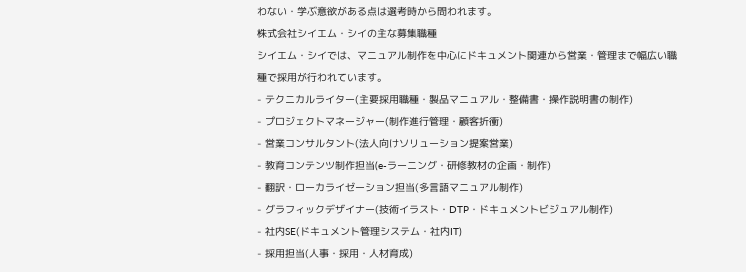わない・学ぶ意欲がある点は選考時から問われます。
株式会社シイエム・シイの主な募集職種
シイエム・シイでは、マニュアル制作を中心にドキュメント関連から営業・管理まで幅広い職種で採用が行われています。
- テクニカルライター(主要採用職種・製品マニュアル・整備書・操作説明書の制作)
- プロジェクトマネージャー(制作進行管理・顧客折衝)
- 営業コンサルタント(法人向けソリューション提案営業)
- 教育コンテンツ制作担当(e-ラーニング・研修教材の企画・制作)
- 翻訳・ローカライゼーション担当(多言語マニュアル制作)
- グラフィックデザイナー(技術イラスト・DTP・ドキュメントビジュアル制作)
- 社内SE(ドキュメント管理システム・社内IT)
- 採用担当(人事・採用・人材育成)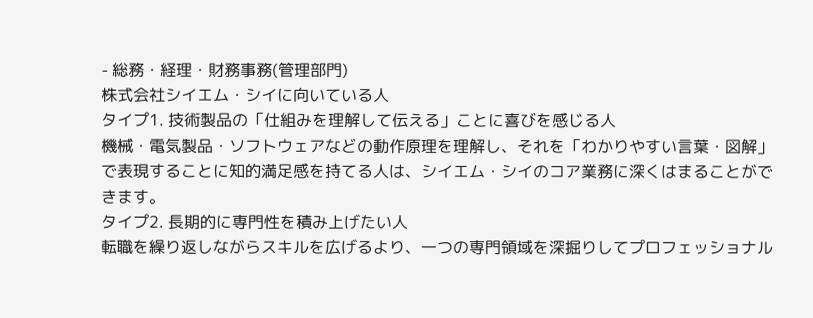- 総務・経理・財務事務(管理部門)
株式会社シイエム・シイに向いている人
タイプ1. 技術製品の「仕組みを理解して伝える」ことに喜びを感じる人
機械・電気製品・ソフトウェアなどの動作原理を理解し、それを「わかりやすい言葉・図解」で表現することに知的満足感を持てる人は、シイエム・シイのコア業務に深くはまることができます。
タイプ2. 長期的に専門性を積み上げたい人
転職を繰り返しながらスキルを広げるより、一つの専門領域を深掘りしてプロフェッショナル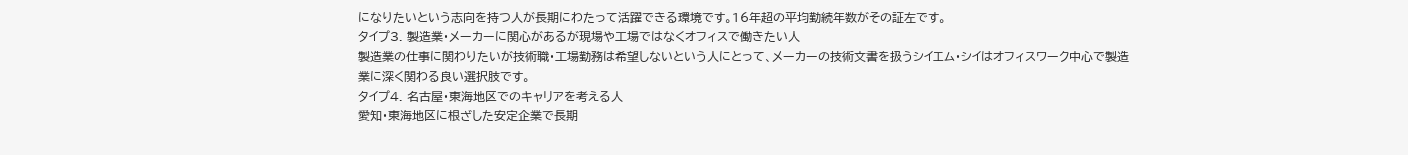になりたいという志向を持つ人が長期にわたって活躍できる環境です。16年超の平均勤続年数がその証左です。
タイプ3. 製造業・メーカーに関心があるが現場や工場ではなくオフィスで働きたい人
製造業の仕事に関わりたいが技術職・工場勤務は希望しないという人にとって、メーカーの技術文書を扱うシイエム・シイはオフィスワーク中心で製造業に深く関わる良い選択肢です。
タイプ4. 名古屋・東海地区でのキャリアを考える人
愛知・東海地区に根ざした安定企業で長期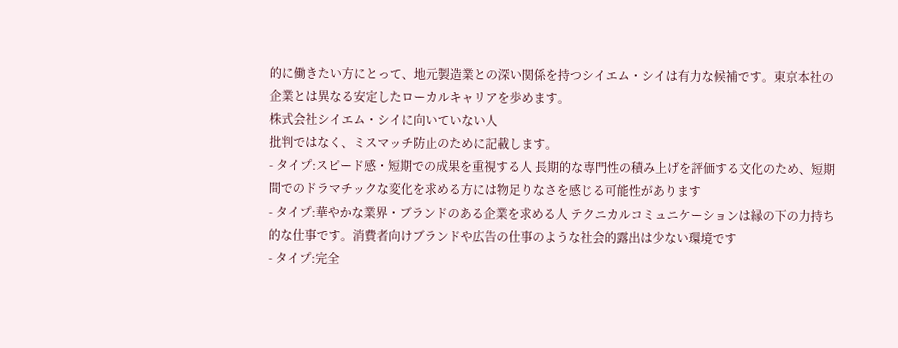的に働きたい方にとって、地元製造業との深い関係を持つシイエム・シイは有力な候補です。東京本社の企業とは異なる安定したローカルキャリアを歩めます。
株式会社シイエム・シイに向いていない人
批判ではなく、ミスマッチ防止のために記載します。
- タイプ:スピード感・短期での成果を重視する人 長期的な専門性の積み上げを評価する文化のため、短期間でのドラマチックな変化を求める方には物足りなさを感じる可能性があります
- タイプ:華やかな業界・ブランドのある企業を求める人 テクニカルコミュニケーションは縁の下の力持ち的な仕事です。消費者向けブランドや広告の仕事のような社会的露出は少ない環境です
- タイプ:完全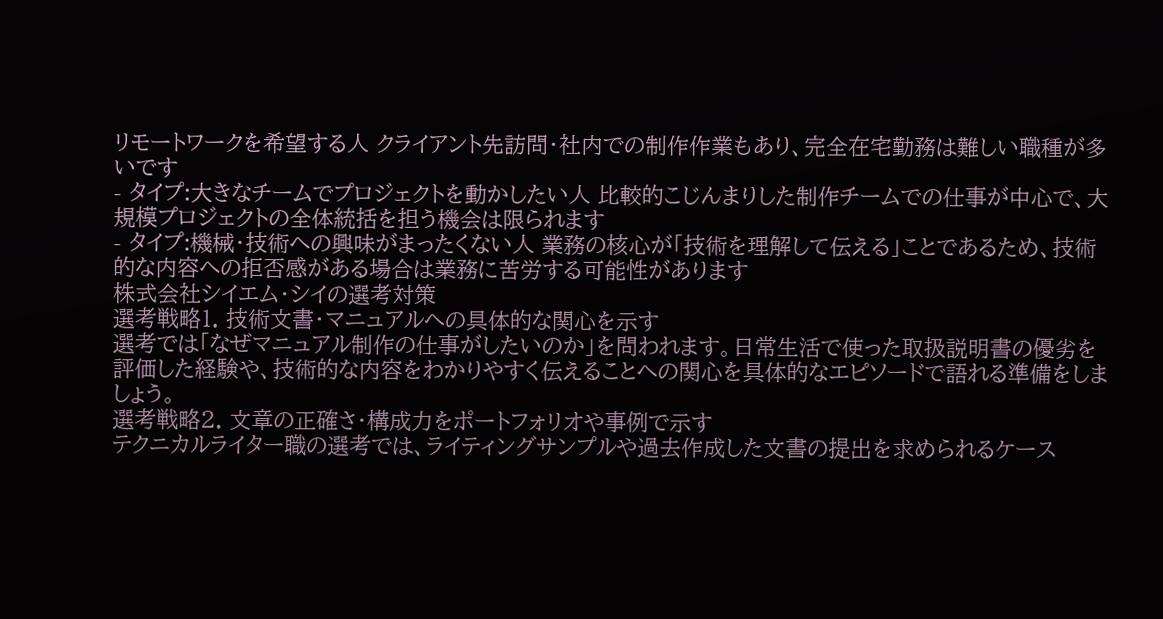リモートワークを希望する人 クライアント先訪問・社内での制作作業もあり、完全在宅勤務は難しい職種が多いです
- タイプ:大きなチームでプロジェクトを動かしたい人 比較的こじんまりした制作チームでの仕事が中心で、大規模プロジェクトの全体統括を担う機会は限られます
- タイプ:機械・技術への興味がまったくない人 業務の核心が「技術を理解して伝える」ことであるため、技術的な内容への拒否感がある場合は業務に苦労する可能性があります
株式会社シイエム・シイの選考対策
選考戦略1. 技術文書・マニュアルへの具体的な関心を示す
選考では「なぜマニュアル制作の仕事がしたいのか」を問われます。日常生活で使った取扱説明書の優劣を評価した経験や、技術的な内容をわかりやすく伝えることへの関心を具体的なエピソードで語れる準備をしましょう。
選考戦略2. 文章の正確さ・構成力をポートフォリオや事例で示す
テクニカルライター職の選考では、ライティングサンプルや過去作成した文書の提出を求められるケース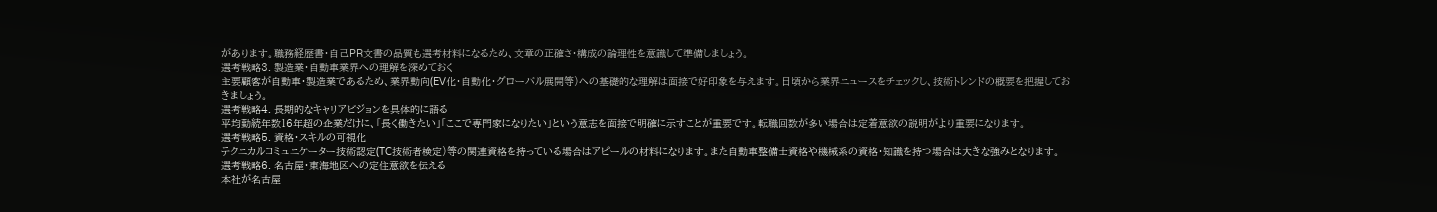があります。職務経歴書・自己PR文書の品質も選考材料になるため、文章の正確さ・構成の論理性を意識して準備しましょう。
選考戦略3. 製造業・自動車業界への理解を深めておく
主要顧客が自動車・製造業であるため、業界動向(EV化・自動化・グローバル展開等)への基礎的な理解は面接で好印象を与えます。日頃から業界ニュースをチェックし、技術トレンドの概要を把握しておきましょう。
選考戦略4. 長期的なキャリアビジョンを具体的に語る
平均勤続年数16年超の企業だけに、「長く働きたい」「ここで専門家になりたい」という意志を面接で明確に示すことが重要です。転職回数が多い場合は定着意欲の説明がより重要になります。
選考戦略5. 資格・スキルの可視化
テクニカルコミュニケーター技術認定(TC技術者検定)等の関連資格を持っている場合はアピールの材料になります。また自動車整備士資格や機械系の資格・知識を持つ場合は大きな強みとなります。
選考戦略6. 名古屋・東海地区への定住意欲を伝える
本社が名古屋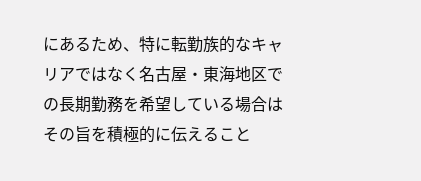にあるため、特に転勤族的なキャリアではなく名古屋・東海地区での長期勤務を希望している場合はその旨を積極的に伝えること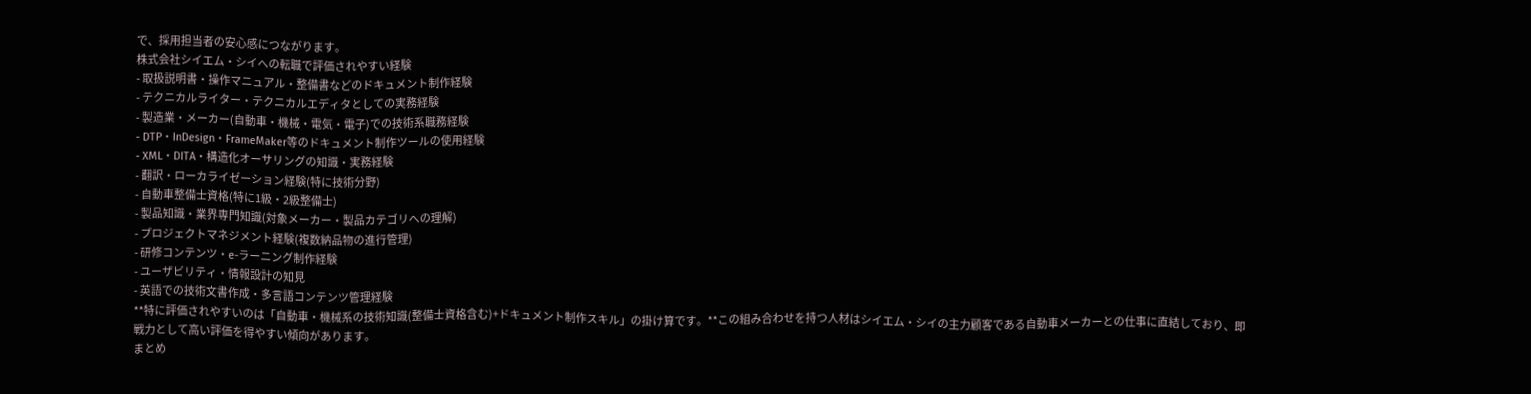で、採用担当者の安心感につながります。
株式会社シイエム・シイへの転職で評価されやすい経験
- 取扱説明書・操作マニュアル・整備書などのドキュメント制作経験
- テクニカルライター・テクニカルエディタとしての実務経験
- 製造業・メーカー(自動車・機械・電気・電子)での技術系職務経験
- DTP・InDesign・FrameMaker等のドキュメント制作ツールの使用経験
- XML・DITA・構造化オーサリングの知識・実務経験
- 翻訳・ローカライゼーション経験(特に技術分野)
- 自動車整備士資格(特に1級・2級整備士)
- 製品知識・業界専門知識(対象メーカー・製品カテゴリへの理解)
- プロジェクトマネジメント経験(複数納品物の進行管理)
- 研修コンテンツ・e-ラーニング制作経験
- ユーザビリティ・情報設計の知見
- 英語での技術文書作成・多言語コンテンツ管理経験
**特に評価されやすいのは「自動車・機械系の技術知識(整備士資格含む)+ドキュメント制作スキル」の掛け算です。**この組み合わせを持つ人材はシイエム・シイの主力顧客である自動車メーカーとの仕事に直結しており、即戦力として高い評価を得やすい傾向があります。
まとめ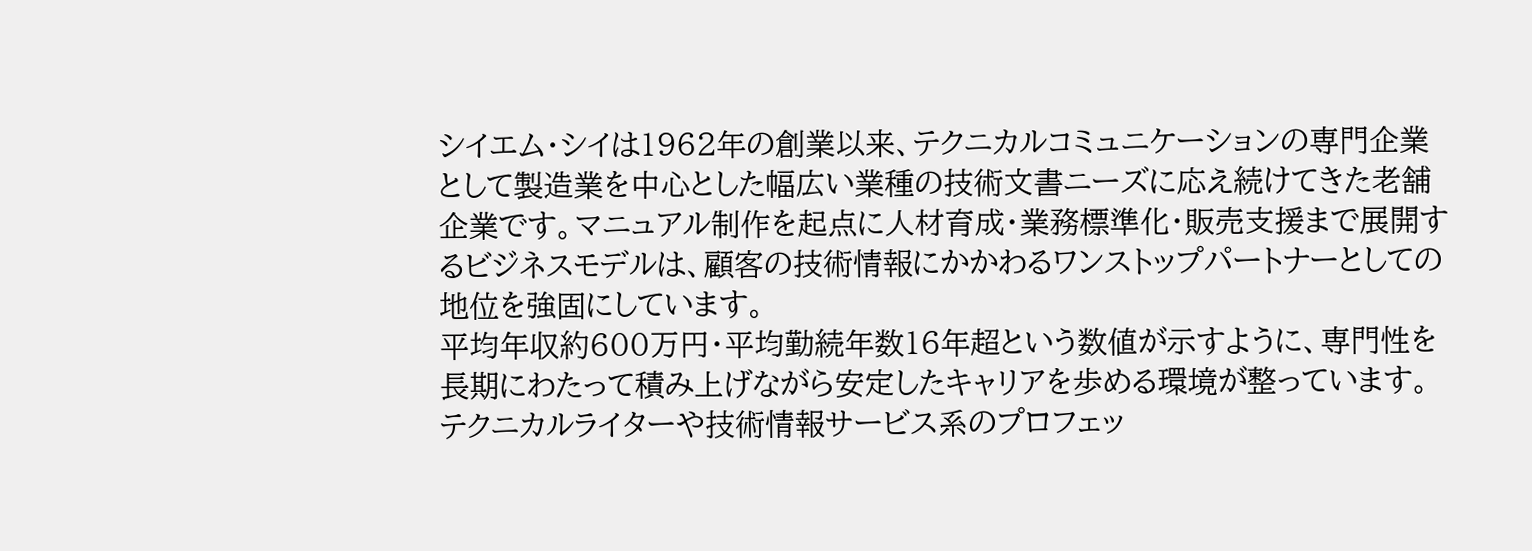シイエム・シイは1962年の創業以来、テクニカルコミュニケーションの専門企業として製造業を中心とした幅広い業種の技術文書ニーズに応え続けてきた老舗企業です。マニュアル制作を起点に人材育成・業務標準化・販売支援まで展開するビジネスモデルは、顧客の技術情報にかかわるワンストップパートナーとしての地位を強固にしています。
平均年収約600万円・平均勤続年数16年超という数値が示すように、専門性を長期にわたって積み上げながら安定したキャリアを歩める環境が整っています。テクニカルライターや技術情報サービス系のプロフェッ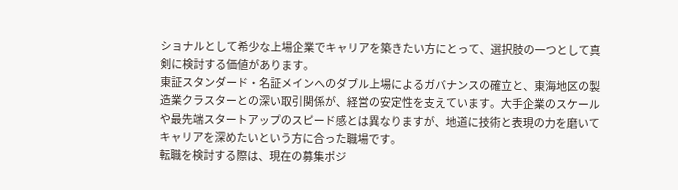ショナルとして希少な上場企業でキャリアを築きたい方にとって、選択肢の一つとして真剣に検討する価値があります。
東証スタンダード・名証メインへのダブル上場によるガバナンスの確立と、東海地区の製造業クラスターとの深い取引関係が、経営の安定性を支えています。大手企業のスケールや最先端スタートアップのスピード感とは異なりますが、地道に技術と表現の力を磨いてキャリアを深めたいという方に合った職場です。
転職を検討する際は、現在の募集ポジ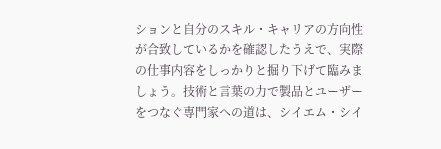ションと自分のスキル・キャリアの方向性が合致しているかを確認したうえで、実際の仕事内容をしっかりと掘り下げて臨みましょう。技術と言葉の力で製品とユーザーをつなぐ専門家への道は、シイエム・シイ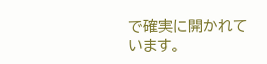で確実に開かれています。